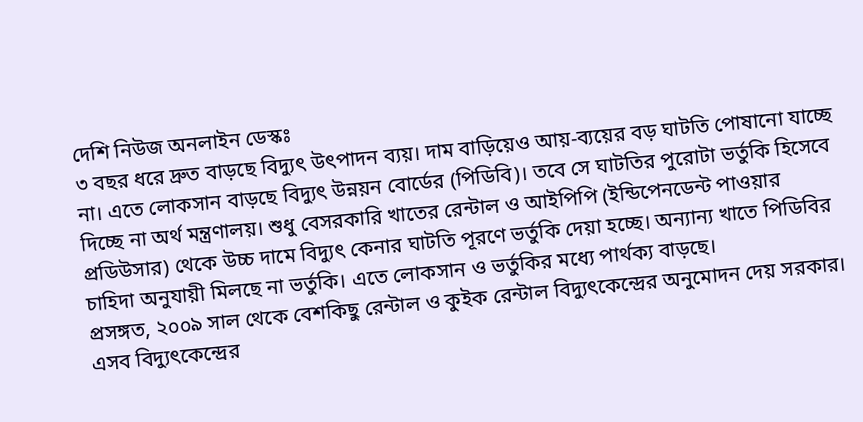দেশি নিউজ অনলাইন ডেস্কঃ
৩ বছর ধরে দ্রুত বাড়ছে বিদ্যুৎ উৎপাদন ব্যয়। দাম বাড়িয়েও আয়-ব্যয়ের বড় ঘাটতি পোষানো যাচ্ছে না। এতে লোকসান বাড়ছে বিদ্যুৎ উন্নয়ন বোর্ডের (পিডিবি)। তবে সে ঘাটতির পুরোটা ভর্তুকি হিসেবে দিচ্ছে না অর্থ মন্ত্রণালয়। শুধু বেসরকারি খাতের রেন্টাল ও আইপিপি (ইন্ডিপেনডেন্ট পাওয়ার প্রডিউসার) থেকে উচ্চ দামে বিদ্যুৎ কেনার ঘাটতি পূরণে ভর্তুকি দেয়া হচ্ছে। অন্যান্য খাতে পিডিবির চাহিদা অনুযায়ী মিলছে না ভর্তুকি। এতে লোকসান ও ভর্তুকির মধ্যে পার্থক্য বাড়ছে।
প্রসঙ্গত, ২০০৯ সাল থেকে বেশকিছু রেন্টাল ও কুইক রেন্টাল বিদ্যুৎকেন্দ্রের অনুমোদন দেয় সরকার। এসব বিদ্যুৎকেন্দ্রের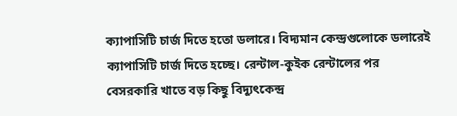ক্যাপাসিটি চার্জ দিতে হতো ডলারে। বিদ্যমান কেন্দ্রগুলোকে ডলারেই ক্যাপাসিটি চার্জ দিতে হচ্ছে। রেন্টাল-কুইক রেন্টালের পর বেসরকারি খাতে বড় কিছু বিদ্যুৎকেন্দ্র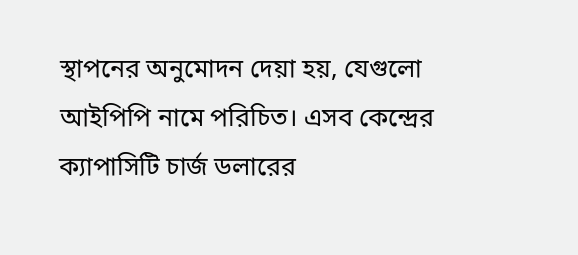স্থাপনের অনুমোদন দেয়া হয়, যেগুলো আইপিপি নামে পরিচিত। এসব কেন্দ্রের ক্যাপাসিটি চার্জ ডলারের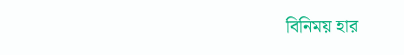বিনিময় হার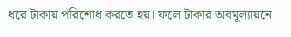ধরে টাকায় পরিশোধ করতে হয়। ফলে টাকার অবমূল্যায়নে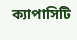ক্যাপাসিটি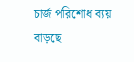চার্জ পরিশোধ ব্যয় বাড়ছে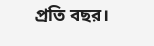প্রতি বছর।